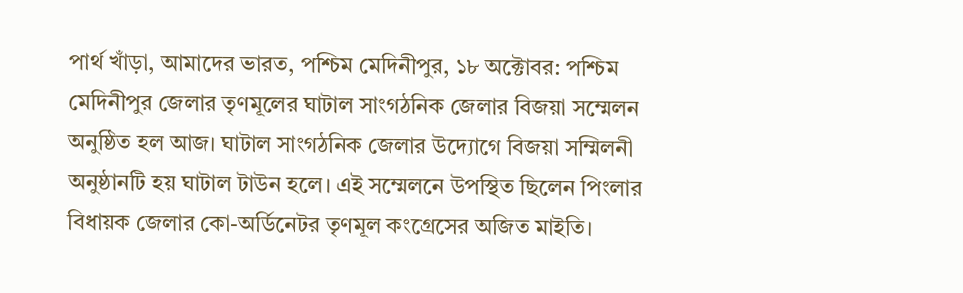পার্থ খাঁড়া, আমাদের ভারত, পশ্চিম মেদিনীপুর, ১৮ অক্টোবর: পশ্চিম মেদিনীপুর জেলার তৃণমূলের ঘাটাল সাংগঠনিক জেলার বিজয়া সম্মেলন অনুষ্ঠিত হল আজ। ঘাটাল সাংগঠনিক জেলার উদ্যোগে বিজয়া সম্মিলনী অনুষ্ঠানটি হয় ঘাটাল টাউন হলে। এই সম্মেলনে উপস্থিত ছিলেন পিংলার বিধায়ক জেলার কো-অর্ডিনেটর তৃণমূল কংগ্রেসের অজিত মাইতি।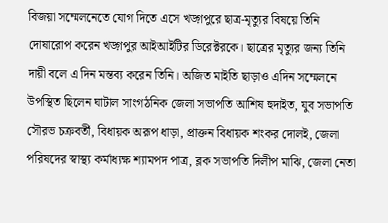বিজয়া সম্মেলনেতে যোগ দিতে এসে খড়্গপুরে ছাত্র-মৃত্যুর বিষয়ে তিনি দোষারোপ করেন খড়্গপুর আইআইটির ডিরেক্টরকে। ছাত্রের মৃত্যুর জন্য তিনি দায়ী বলে এ দিন মন্তব্য করেন তিনি। অজিত মাইতি ছাড়াও এদিন সম্মেলনে উপস্থিত ছিলেন ঘাটাল সাংগঠনিক জেলা সভাপতি আশিষ হুদাইত, যুব সভাপতি সৌরভ চক্রবর্তী, বিধায়ক অরূপ ধাড়া, প্রাক্তন বিধায়ক শংকর দোলই, জেলা পরিষদের স্বাস্থ্য কর্মাধ্যক্ষ শ্যামপদ পাত্র, ব্লক সভাপতি দিলীপ মাঝি, জেলা নেতা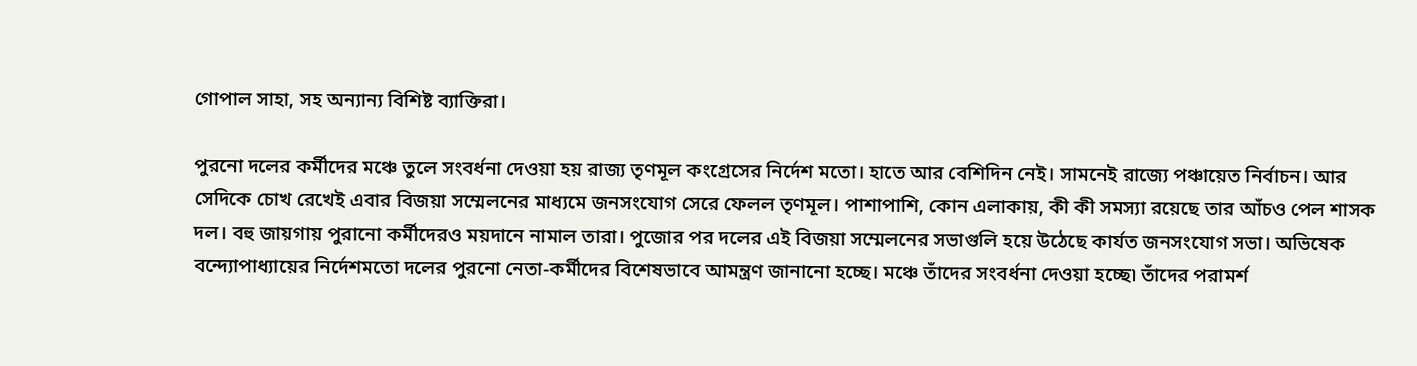গোপাল সাহা, সহ অন্যান্য বিশিষ্ট ব্যাক্তিরা।

পুরনো দলের কর্মীদের মঞ্চে তুলে সংবর্ধনা দেওয়া হয় রাজ্য তৃণমূল কংগ্রেসের নির্দেশ মতো। হাতে আর বেশিদিন নেই। সামনেই রাজ্যে পঞ্চায়েত নির্বাচন। আর সেদিকে চোখ রেখেই এবার বিজয়া সম্মেলনের মাধ্যমে জনসংযোগ সেরে ফেলল তৃণমূল। পাশাপাশি, কোন এলাকায়, কী কী সমস্যা রয়েছে তার আঁচও পেল শাসক দল। বহু জায়গায় পুরানো কর্মীদেরও ময়দানে নামাল তারা। পুজোর পর দলের এই বিজয়া সম্মেলনের সভাগুলি হয়ে উঠেছে কার্যত জনসংযোগ সভা। অভিষেক বন্দ্যোপাধ্যায়ের নির্দেশমতো দলের পুরনো নেতা-কর্মীদের বিশেষভাবে আমন্ত্রণ জানানো হচ্ছে। মঞ্চে তাঁদের সংবর্ধনা দেওয়া হচ্ছে৷ তাঁদের পরামর্শ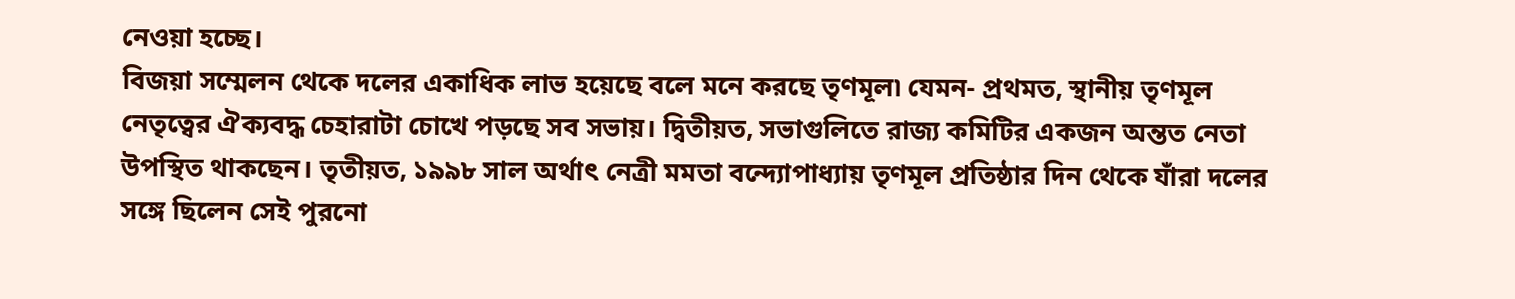নেওয়া হচ্ছে।
বিজয়া সম্মেলন থেকে দলের একাধিক লাভ হয়েছে বলে মনে করছে তৃণমূল৷ যেমন- প্রথমত, স্থানীয় তৃণমূল নেতৃত্বের ঐক্যবদ্ধ চেহারাটা চোখে পড়ছে সব সভায়। দ্বিতীয়ত, সভাগুলিতে রাজ্য কমিটির একজন অন্তত নেতা উপস্থিত থাকছেন। তৃতীয়ত, ১৯৯৮ সাল অর্থাৎ নেত্রী মমতা বন্দ্যোপাধ্যায় তৃণমূল প্রতিষ্ঠার দিন থেকে যাঁরা দলের সঙ্গে ছিলেন সেই পুরনো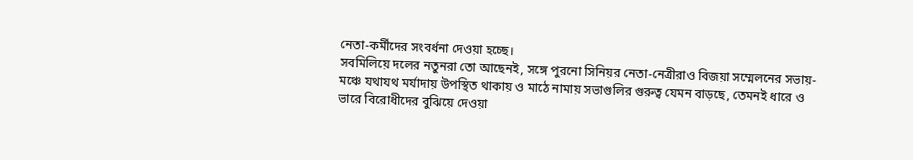নেতা-কর্মীদের সংবর্ধনা দেওয়া হচ্ছে।
সবমিলিয়ে দলের নতুনরা তো আছেনই, সঙ্গে পুরনো সিনিয়র নেতা-নেত্রীরাও বিজয়া সম্মেলনের সভায়-মঞ্চে যথাযথ মর্যাদায় উপস্থিত থাকায় ও মাঠে নামায় সভাগুলির গুরুত্ব যেমন বাড়ছে, তেমনই ধারে ও ভারে বিরোধীদের বুঝিয়ে দেওয়া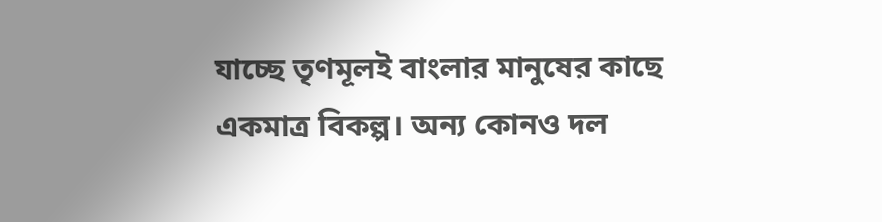যাচ্ছে তৃণমূলই বাংলার মানুষের কাছে একমাত্র বিকল্প। অন্য কোনও দল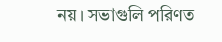নয়। সভাগুলি পরিণত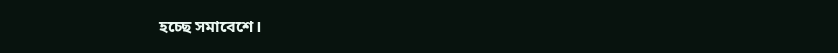হচ্ছে সমাবেশে।